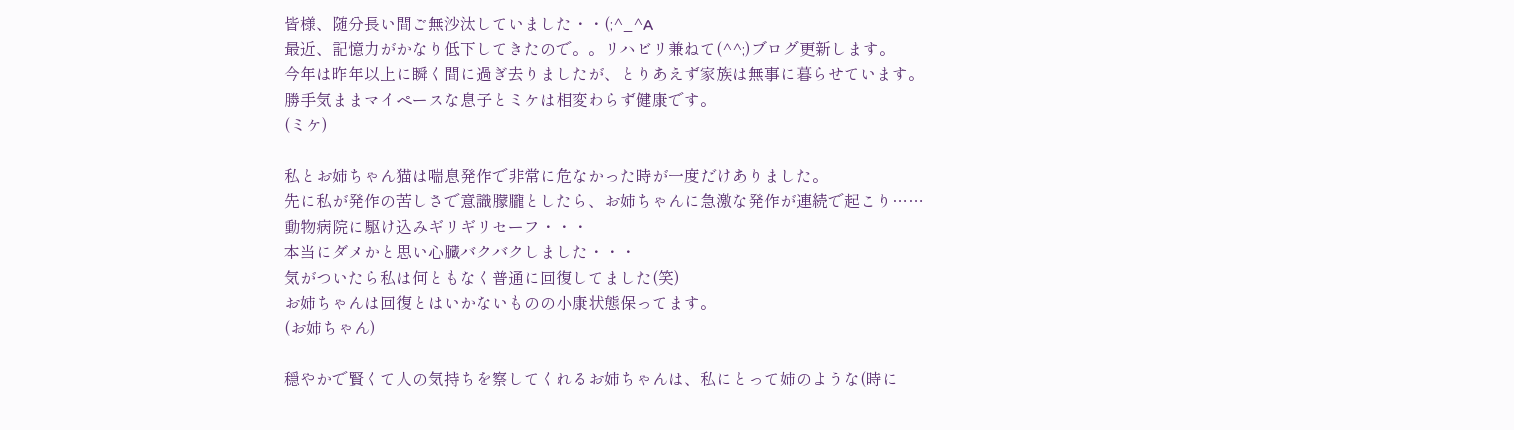皆様、随分長い間ご無沙汰していました・・(;^_^A
最近、記憶力がかなり低下してきたので。。リハビリ兼ねて(^^;)ブログ更新します。
今年は昨年以上に瞬く間に過ぎ去りましたが、とりあえず家族は無事に暮らせています。
勝手気ままマイペースな息子とミケは相変わらず健康です。
(ミケ)

私とお姉ちゃん猫は喘息発作で非常に危なかった時が一度だけありました。
先に私が発作の苦しさで意識朦朧としたら、お姉ちゃんに急激な発作が連続で起こり……
動物病院に駆け込みギリギリセーフ・・・
本当にダメかと思い心臓バクバクしました・・・
気がついたら私は何ともなく普通に回復してました(笑)
お姉ちゃんは回復とはいかないものの小康状態保ってます。
(お姉ちゃん)

穏やかで賢くて人の気持ちを察してくれるお姉ちゃんは、私にとって姉のような(時に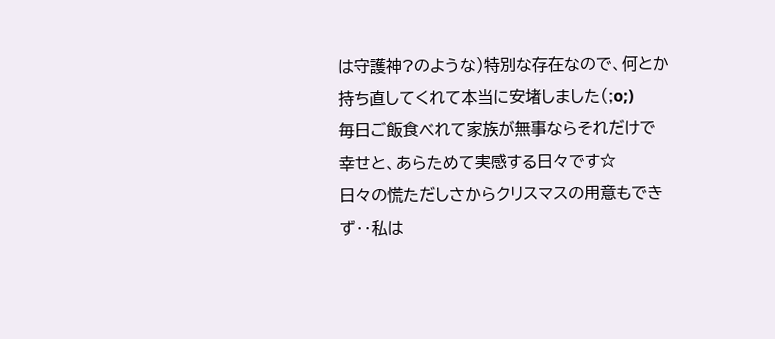は守護神?のような)特別な存在なので、何とか持ち直してくれて本当に安堵しました(;o;)
毎日ご飯食べれて家族が無事ならそれだけで幸せと、あらためて実感する日々です☆
日々の慌ただしさからクリスマスの用意もできず‥私は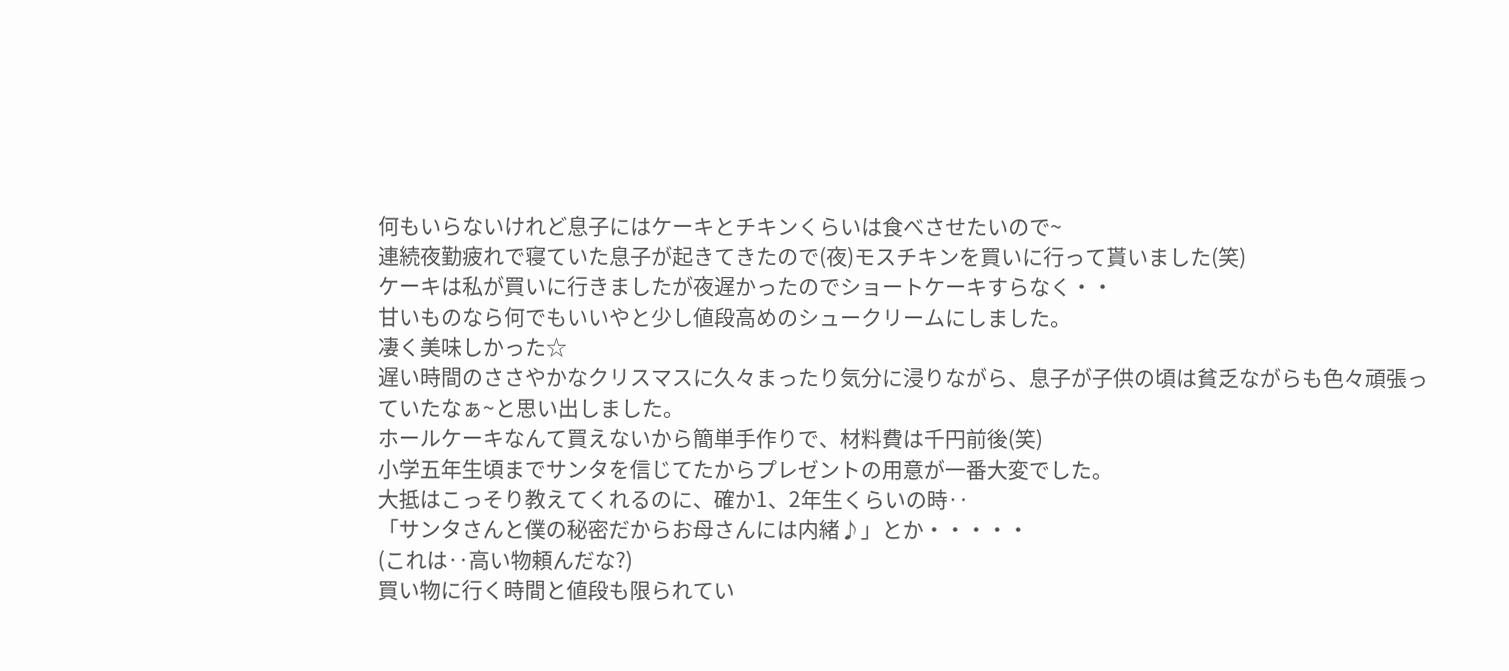何もいらないけれど息子にはケーキとチキンくらいは食べさせたいので~
連続夜勤疲れで寝ていた息子が起きてきたので(夜)モスチキンを買いに行って貰いました(笑)
ケーキは私が買いに行きましたが夜遅かったのでショートケーキすらなく・・
甘いものなら何でもいいやと少し値段高めのシュークリームにしました。
凄く美味しかった☆
遅い時間のささやかなクリスマスに久々まったり気分に浸りながら、息子が子供の頃は貧乏ながらも色々頑張っていたなぁ~と思い出しました。
ホールケーキなんて買えないから簡単手作りで、材料費は千円前後(笑)
小学五年生頃までサンタを信じてたからプレゼントの用意が一番大変でした。
大抵はこっそり教えてくれるのに、確か1、2年生くらいの時‥
「サンタさんと僕の秘密だからお母さんには内緒♪」とか・・・・・
(これは‥高い物頼んだな?)
買い物に行く時間と値段も限られてい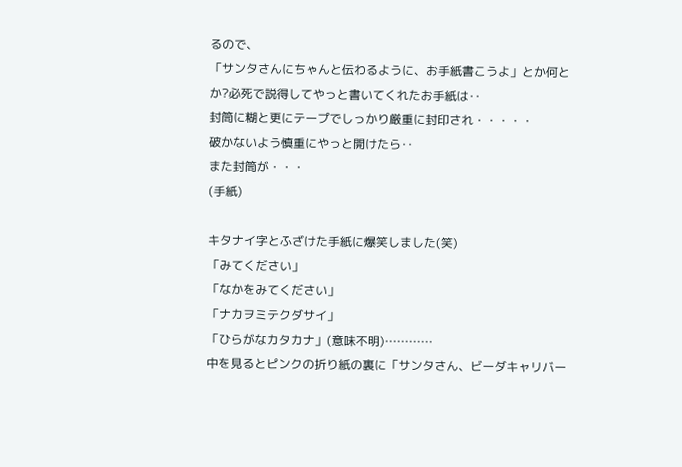るので、
「サンタさんにちゃんと伝わるように、お手紙書こうよ」とか何とか?必死で説得してやっと書いてくれたお手紙は‥
封筒に糊と更にテープでしっかり厳重に封印され・・・・・
破かないよう慎重にやっと開けたら‥
また封筒が・・・
(手紙)

キタナイ字とふざけた手紙に爆笑しました(笑)
「みてください」
「なかをみてください」
「ナカヲミテクダサイ」
「ひらがなカタカナ」(意味不明)…………
中を見るとピンクの折り紙の裏に「サンタさん、ビーダキャリバー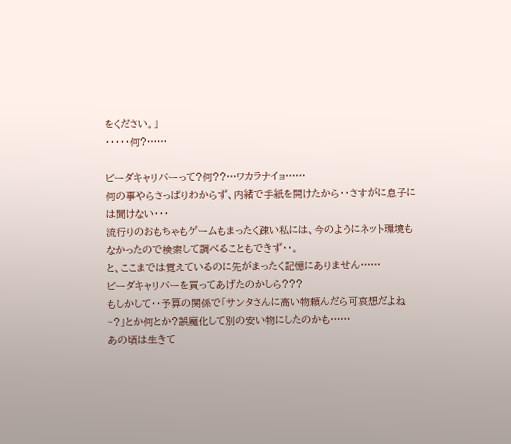をください。」
・・・・・何?……

ビーダキャリバーって?何??…ワカラナイョ……
何の事やらさっぱりわからず、内緒で手紙を開けたから‥さすがに息子には聞けない・・・
流行りのおもちゃもゲームもまったく疎い私には、今のようにネット環境もなかったので検索して調べることもできず‥。
と、ここまでは覚えているのに先がまったく記憶にありません……
ビーダキャリバーを買ってあげたのかしら???
もしかして‥予算の関係で「サンタさんに高い物頼んだら可哀想だよね~?」とか何とか?誤魔化して別の安い物にしたのかも……
あの頃は生きて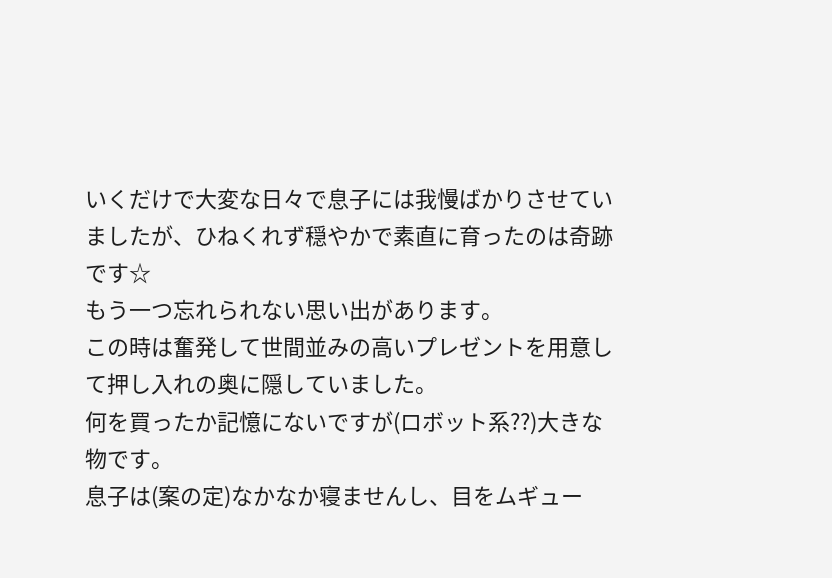いくだけで大変な日々で息子には我慢ばかりさせていましたが、ひねくれず穏やかで素直に育ったのは奇跡です☆
もう一つ忘れられない思い出があります。
この時は奮発して世間並みの高いプレゼントを用意して押し入れの奥に隠していました。
何を買ったか記憶にないですが(ロボット系??)大きな物です。
息子は(案の定)なかなか寝ませんし、目をムギュー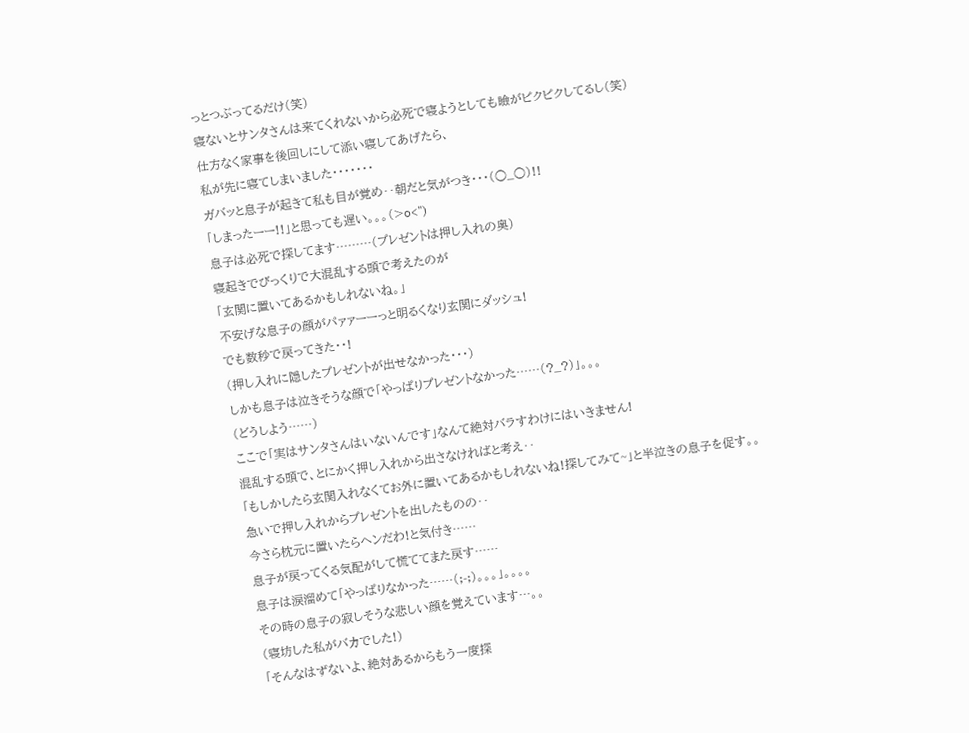っとつぶってるだけ(笑)
寝ないとサンタさんは来てくれないから必死で寝ようとしても瞼がピクピクしてるし(笑)
仕方なく家事を後回しにして添い寝してあげたら、
私が先に寝てしまいました・・・・・・・
ガバッと息子が起きて私も目が覚め‥朝だと気がつき・・・(○_○)!!
「しまったーー!!」と思っても遅い。。。(>o<")
息子は必死で探してます………(プレゼントは押し入れの奥)
寝起きでびっくりで大混乱する頭で考えたのが
「玄関に置いてあるかもしれないね。」
不安げな息子の顔がパァァーーっと明るくなり玄関にダッシュ!
でも数秒で戻ってきた・・!
(押し入れに隠したプレゼントが出せなかった・・・)
しかも息子は泣きそうな顔で「やっぱりプレゼントなかった……(?_?)」。。。
(どうしよう……)
ここで「実はサンタさんはいないんです」なんて絶対バラすわけにはいきません!
混乱する頭で、とにかく押し入れから出さなければと考え‥
「もしかしたら玄関入れなくてお外に置いてあるかもしれないね!探してみて~」と半泣きの息子を促す。。
急いで押し入れからプレゼントを出したものの‥
今さら枕元に置いたらヘンだわ!と気付き……
息子が戻ってくる気配がして慌ててまた戻す……
息子は涙溜めて「やっぱりなかった……(;-;)。。。」。。。。
その時の息子の寂しそうな悲しい顔を覚えています…。。
(寝坊した私がバカでした!)
「そんなはずないよ、絶対あるからもう一度探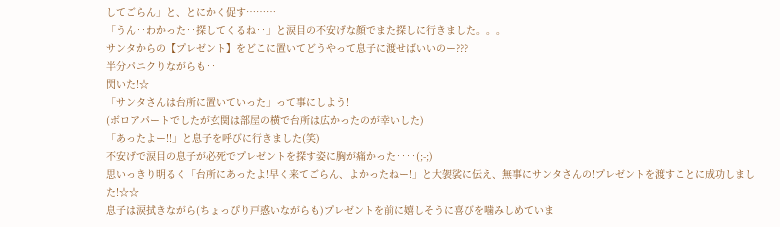してごらん」と、とにかく促す………
「うん‥わかった‥探してくるね‥」と涙目の不安げな顔でまた探しに行きました。。。
サンタからの【プレゼント】をどこに置いてどうやって息子に渡せばいいのー???
半分パニクりながらも‥
閃いた!☆
「サンタさんは台所に置いていった」って事にしよう!
(ボロアパートでしたが玄関は部屋の横で台所は広かったのが幸いした)
「あったよー!!」と息子を呼びに行きました(笑)
不安げで涙目の息子が必死でプレゼントを探す姿に胸が痛かった‥‥(;-;)
思いっきり明るく「台所にあったよ!早く来てごらん、よかったねー!」と大袈裟に伝え、無事にサンタさんの!プレゼントを渡すことに成功しました!☆☆
息子は涙拭きながら(ちょっぴり戸惑いながらも)プレゼントを前に嬉しそうに喜びを噛みしめていま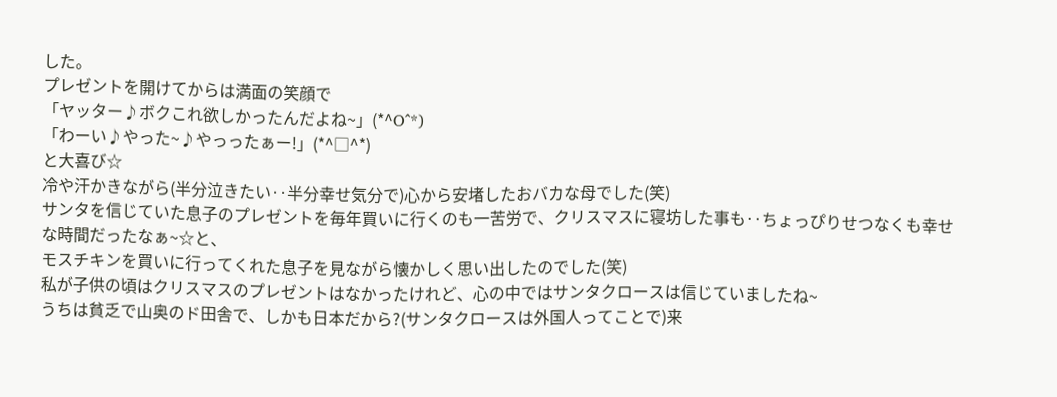した。
プレゼントを開けてからは満面の笑顔で
「ヤッター♪ボクこれ欲しかったんだよね~」(*^O^*)
「わーい♪やった~♪やっったぁー!」(*^□^*)
と大喜び☆
冷や汗かきながら(半分泣きたい‥半分幸せ気分で)心から安堵したおバカな母でした(笑)
サンタを信じていた息子のプレゼントを毎年買いに行くのも一苦労で、クリスマスに寝坊した事も‥ちょっぴりせつなくも幸せな時間だったなぁ~☆と、
モスチキンを買いに行ってくれた息子を見ながら懐かしく思い出したのでした(笑)
私が子供の頃はクリスマスのプレゼントはなかったけれど、心の中ではサンタクロースは信じていましたね~
うちは貧乏で山奥のド田舎で、しかも日本だから?(サンタクロースは外国人ってことで)来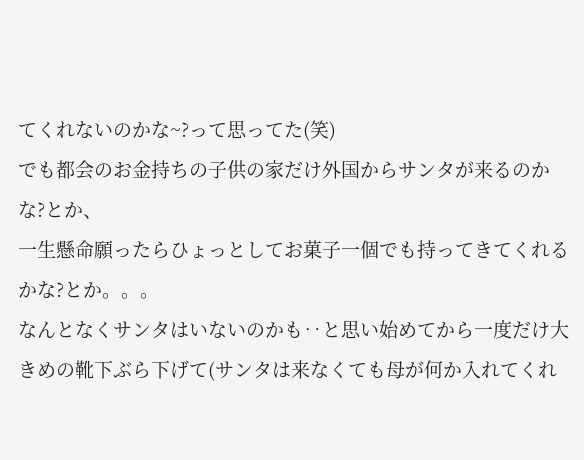てくれないのかな~?って思ってた(笑)
でも都会のお金持ちの子供の家だけ外国からサンタが来るのかな?とか、
一生懸命願ったらひょっとしてお菓子一個でも持ってきてくれるかな?とか。。。
なんとなくサンタはいないのかも‥と思い始めてから一度だけ大きめの靴下ぶら下げて(サンタは来なくても母が何か入れてくれ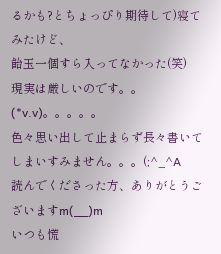るかも?とちょっぴり期待して)寝てみたけど、
飴玉一個すら入ってなかった(笑)
現実は厳しいのです。。(*v.v)。。。。。
色々思い出して止まらず長々書いてしまいすみません。。。(;^_^A
読んでくださった方、ありがとうございますm(__)m
いつも慌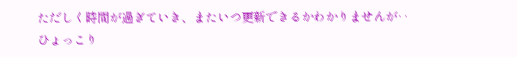ただしく時間が過ぎていき、またいつ更新できるかわかりませんが‥
ひょっこり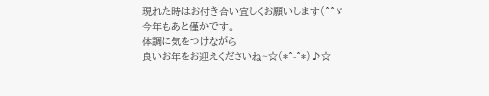現れた時はお付き合い宜しくお願いします(^^ゞ
今年もあと僅かです。
体調に気をつけながら
良いお年をお迎えくださいね~☆(*^-^*)♪☆